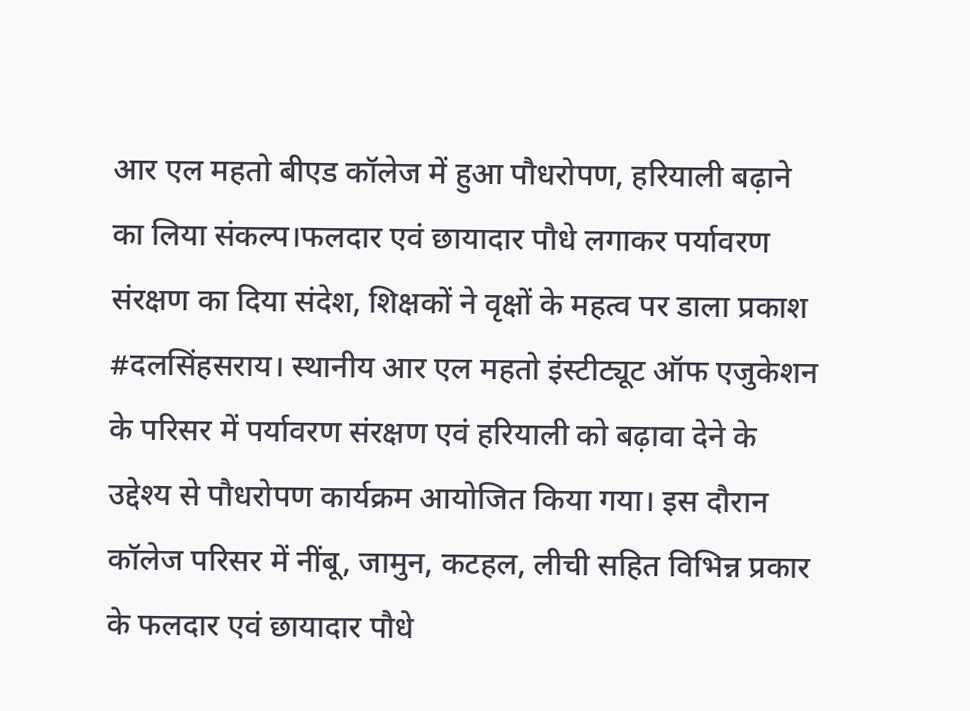आर एल महतो बीएड कॉलेज में हुआ पौधरोपण, हरियाली बढ़ाने का लिया संकल्प।फलदार एवं छायादार पौधे लगाकर पर्यावरण संरक्षण का दिया संदेश, शिक्षकों ने वृक्षों के महत्व पर डाला प्रकाश
#दलसिंहसराय। स्थानीय आर एल महतो इंस्टीट्यूट ऑफ एजुकेशन के परिसर में पर्यावरण संरक्षण एवं हरियाली को बढ़ावा देने के उद्देश्य से पौधरोपण कार्यक्रम आयोजित किया गया। इस दौरान कॉलेज परिसर में नींबू, जामुन, कटहल, लीची सहित विभिन्न प्रकार के फलदार एवं छायादार पौधे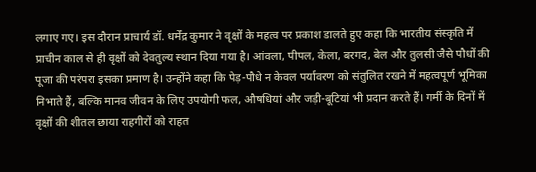लगाए गए। इस दौरान प्राचार्य डॉ. धर्मेंद्र कुमार ने वृक्षों के महत्व पर प्रकाश डालते हुए कहा कि भारतीय संस्कृति में प्राचीन काल से ही वृक्षों को देवतुल्य स्थान दिया गया है। आंवला, पीपल, केला, बरगद, बेल और तुलसी जैसे पौधों की पूजा की परंपरा इसका प्रमाण है। उन्होंने कहा कि पेड़-पौधे न केवल पर्यावरण को संतुलित रखने में महत्वपूर्ण भूमिका निभाते हैं, बल्कि मानव जीवन के लिए उपयोगी फल, औषधियां और जड़ी-बूटियां भी प्रदान करते हैं। गर्मी के दिनों में वृक्षों की शीतल छाया राहगीरों को राहत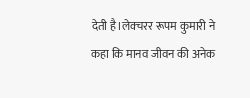देती है।लेक्चरर रूपम कुमारी ने कहा कि मानव जीवन की अनेक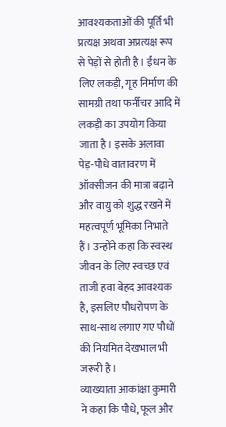आवश्यकताओं की पूर्ति भी प्रत्यक्ष अथवा अप्रत्यक्ष रूप से पेड़ों से होती है। ईंधन के लिए लकड़ी, गृह निर्माण की सामग्री तथा फर्नीचर आदि में लकड़ी का उपयोग किया जाता है। इसके अलावा पेड़-पौधे वातावरण में ऑक्सीजन की मात्रा बढ़ाने और वायु को शुद्ध रखने में महत्वपूर्ण भूमिका निभाते हैं। उन्होंने कहा कि स्वस्थ जीवन के लिए स्वच्छ एवं ताजी हवा बेहद आवश्यक है, इसलिए पौधरोपण के साथ-साथ लगाए गए पौधों की नियमित देखभाल भी जरूरी है।
व्याख्याता आकांक्षा कुमारी ने कहा कि पौधे, फूल और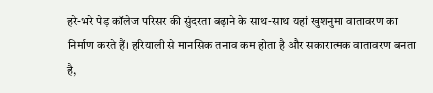हरे-भरे पेड़ कॉलेज परिसर की सुंदरता बढ़ाने के साथ-साथ यहां खुशनुमा वातावरण का निर्माण करते हैं। हरियाली से मानसिक तनाव कम होता है और सकारात्मक वातावरण बनता है,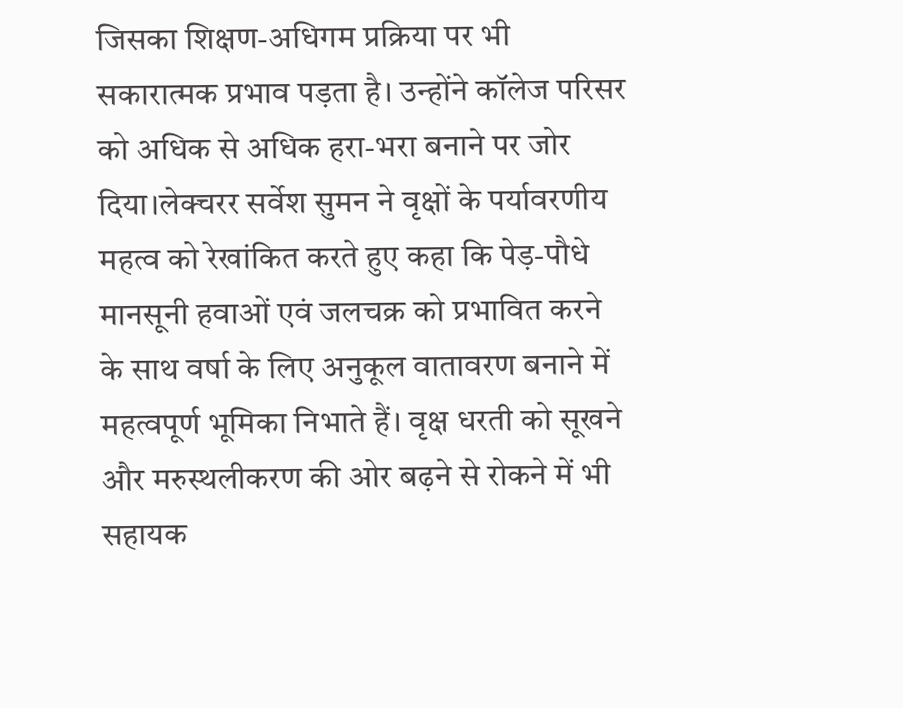जिसका शिक्षण-अधिगम प्रक्रिया पर भी सकारात्मक प्रभाव पड़ता है। उन्होंने कॉलेज परिसर को अधिक से अधिक हरा-भरा बनाने पर जोर दिया।लेक्चरर सर्वेश सुमन ने वृक्षों के पर्यावरणीय महत्व को रेखांकित करते हुए कहा कि पेड़-पौधे मानसूनी हवाओं एवं जलचक्र को प्रभावित करने के साथ वर्षा के लिए अनुकूल वातावरण बनाने में महत्वपूर्ण भूमिका निभाते हैं। वृक्ष धरती को सूखने और मरुस्थलीकरण की ओर बढ़ने से रोकने में भी सहायक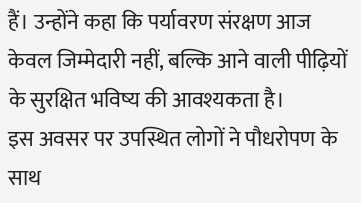हैं। उन्होंने कहा कि पर्यावरण संरक्षण आज केवल जिम्मेदारी नहीं, बल्कि आने वाली पीढ़ियों के सुरक्षित भविष्य की आवश्यकता है।
इस अवसर पर उपस्थित लोगों ने पौधरोपण के साथ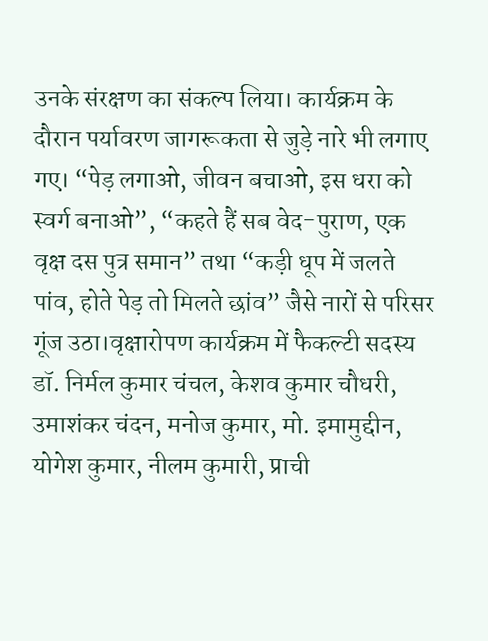उनके संरक्षण का संकल्प लिया। कार्यक्रम के दौरान पर्यावरण जागरूकता से जुड़े नारे भी लगाए गए। “पेड़ लगाओ, जीवन बचाओ, इस धरा को स्वर्ग बनाओ”, “कहते हैं सब वेद-पुराण, एक वृक्ष दस पुत्र समान” तथा “कड़ी धूप में जलते पांव, होते पेड़ तो मिलते छांव” जैसे नारों से परिसर गूंज उठा।वृक्षारोपण कार्यक्रम में फैकल्टी सदस्य डॉ. निर्मल कुमार चंचल, केशव कुमार चौधरी, उमाशंकर चंदन, मनोज कुमार, मो. इमामुद्दीन, योगेश कुमार, नीलम कुमारी, प्राची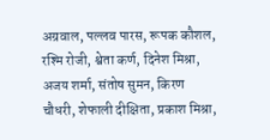अग्रवाल, पल्लव पारस, रूपक कौशल, रश्मि रोजी, श्वेता कर्ण, दिनेश मिश्रा, अजय शर्मा, संतोष सुमन, किरण चौधरी, शेफाली दीक्षिता, प्रकाश मिश्रा,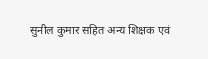सुनील कुमार सहित अन्य शिक्षक एवं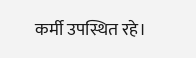कर्मी उपस्थित रहे।